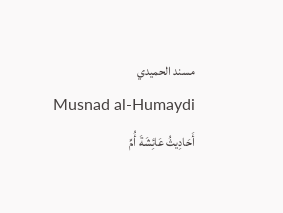مسند الحميدي
Musnad al-Humaydi
أَحَادِيثُ عَائِشَةَ أُمِّ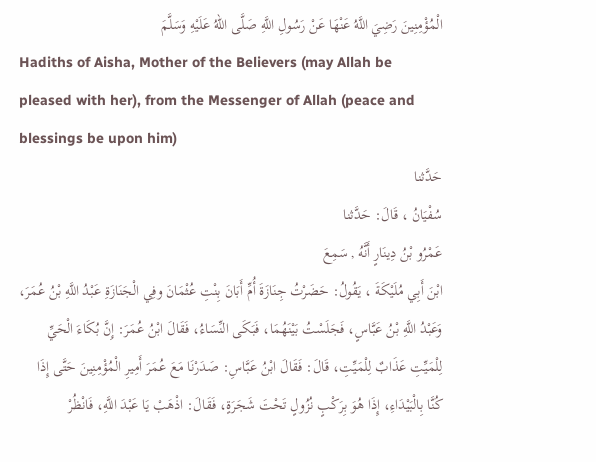الْمُؤْمِنِينَ رَضِيَ اللَّهُ عَنْهَا عَنْ رَسُولِ اللَّهِ صَلَّى اللهُ عَلَيْهِ وَسَلَّمَ
Hadiths of Aisha, Mother of the Believers (may Allah be pleased with her), from the Messenger of Allah (peace and blessings be upon him)
حَدَّثنا
سُفْيَانُ ، قَالَ: حَدَّثنا
عَمْرُو بْنُ دِينَارٍ أَنَّهُ , سَمِعَ
ابْنَ أَبِي مُلَيْكَةَ ، يَقُولُ: حَضَرْتُ جِنَازَةَ أُمِّ أَبَانَ بِنْتِ عُثْمَانَ وفِي الْجَنَازَةِ عَبْدُ اللَّهِ بْنُ عُمَرَ، وَعَبْدُ اللَّهِ بْنُ عَبَّاسٍ، فَجَلَسْتُ بَيْنَهُمَا، فَبَكَى النِّسَاءُ، فَقَالَ ابْنُ عُمَرَ: إِنَّ بُكَاءَ الْحَيِّ لِلْمَيِّتِ عَذَابٌ لِلْمَيِّتِ، قَالَ: فَقَالَ ابْنُ عَبَّاسِ: صَدَرْنَا مَعَ عُمَرَ أَمِيرِ الْمُؤْمِنِينَ حَتَّى إِذَا كُنَّا بِالْبَيْدَاءِ، إِذَا هُوَ بِرَكْبٍ نُزُولٍ تَحْتَ شَجَرَةٍ، فَقَالَ: اذْهَبْ يَا عَبْدَ اللَّهِ، فَانْظُرْ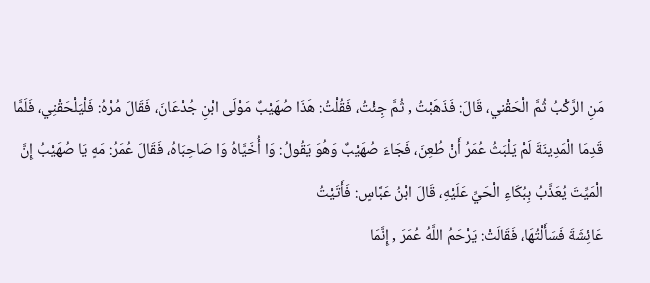مَنِ الرَّكْبُ ثُمَّ الْحَقْني، قَالَ: فَذَهَبْتُ , ثُمَّ جِئْتُ، فَقُلْتُ: هَذَا صُهَيْبٌ مَوْلَى ابْنِ جُدْعَانَ، فَقَالَ مُرْهُ: فَلْيَلْحَقْنِي، فَلَمَّا قَدِمَا الْمَدِينَةَ لَمْ يَلْبَثُ عُمَرُ أَنْ طُعِنَ، فَجَاءَ صُهَيْبٌ وَهُوَ يَقُولُ: وَا أُخَيَّاهُ وَا صَاحِبَاهُ، فَقَالَ عُمَرُ: مَهٍ يَا صُهَيْبُ إِنَّ الْمَيِّتَ يُعَذَّبُ بِبُكَاءِ الْحَيِّ عَلَيْهِ، قَالَ ابْنُ عَبَّاسٍ: فَأَتَيْتُ
عَائِشَةَ فَسَأَلْتُهَا، فَقَالَتْ: يَرْحَمُ اللَّهُ عُمَرَ , إِنَّمَا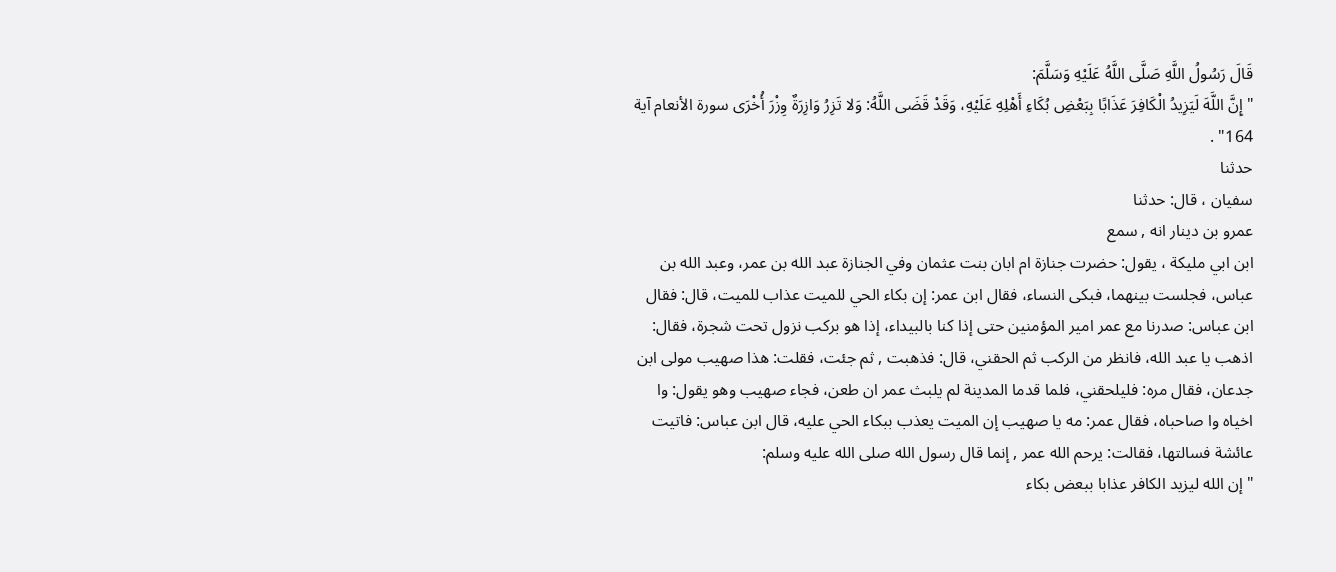قَالَ رَسُولُ اللَّهِ صَلَّى اللَّهُ عَلَيْهِ وَسَلَّمَ:
" إِنَّ اللَّهَ لَيَزِيدُ الْكَافِرَ عَذَابًا بِبَعْضِ بُكَاءِ أَهْلِهِ عَلَيْهِ، وَقَدْ قَضَى اللَّهُ: وَلا تَزِرُ وَازِرَةٌ وِزْرَ أُخْرَى سورة الأنعام آية 164" .
حدثنا
سفيان ، قال: حدثنا
عمرو بن دينار انه , سمع
ابن ابي مليكة ، يقول: حضرت جنازة ام ابان بنت عثمان وفي الجنازة عبد الله بن عمر، وعبد الله بن عباس، فجلست بينهما، فبكى النساء، فقال ابن عمر: إن بكاء الحي للميت عذاب للميت، قال: فقال ابن عباس: صدرنا مع عمر امير المؤمنين حتى إذا كنا بالبيداء، إذا هو بركب نزول تحت شجرة، فقال: اذهب يا عبد الله، فانظر من الركب ثم الحقني، قال: فذهبت , ثم جئت، فقلت: هذا صهيب مولى ابن جدعان، فقال مره: فليلحقني، فلما قدما المدينة لم يلبث عمر ان طعن، فجاء صهيب وهو يقول: وا اخياه وا صاحباه، فقال عمر: مه يا صهيب إن الميت يعذب ببكاء الحي عليه، قال ابن عباس: فاتيت
عائشة فسالتها، فقالت: يرحم الله عمر , إنما قال رسول الله صلى الله عليه وسلم:
" إن الله ليزيد الكافر عذابا ببعض بكاء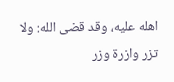اهله عليه، وقد قضى الله: ولا تزر وازرة وزر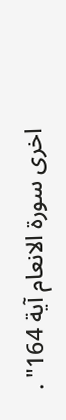اخرى سورة الانعام آية 164" .